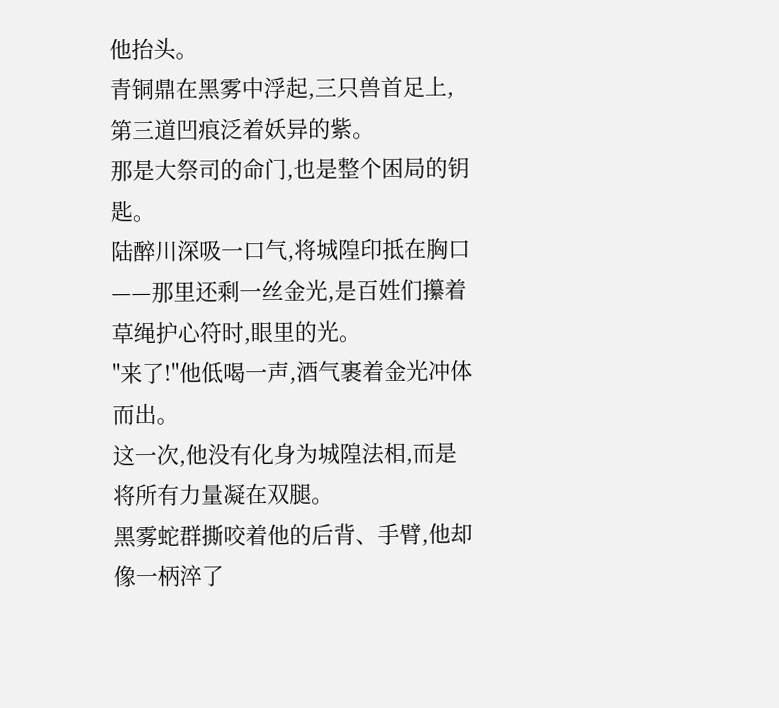他抬头。
青铜鼎在黑雾中浮起,三只兽首足上,第三道凹痕泛着妖异的紫。
那是大祭司的命门,也是整个困局的钥匙。
陆醉川深吸一口气,将城隍印抵在胸口——那里还剩一丝金光,是百姓们攥着草绳护心符时,眼里的光。
"来了!"他低喝一声,酒气裹着金光冲体而出。
这一次,他没有化身为城隍法相,而是将所有力量凝在双腿。
黑雾蛇群撕咬着他的后背、手臂,他却像一柄淬了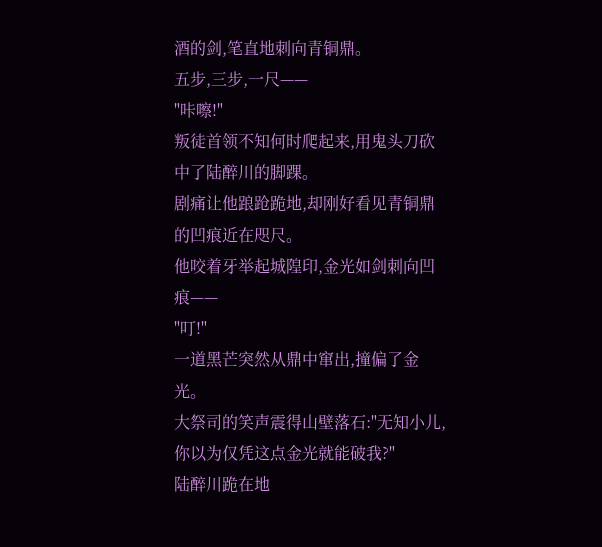酒的剑,笔直地刺向青铜鼎。
五步,三步,一尺——
"咔嚓!"
叛徒首领不知何时爬起来,用鬼头刀砍中了陆醉川的脚踝。
剧痛让他踉跄跪地,却刚好看见青铜鼎的凹痕近在咫尺。
他咬着牙举起城隍印,金光如剑刺向凹痕——
"叮!"
一道黑芒突然从鼎中窜出,撞偏了金光。
大祭司的笑声震得山壁落石:"无知小儿,你以为仅凭这点金光就能破我?"
陆醉川跪在地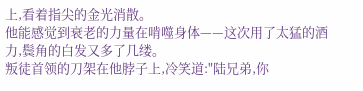上,看着指尖的金光消散。
他能感觉到衰老的力量在啃噬身体——这次用了太猛的酒力,鬓角的白发又多了几缕。
叛徒首领的刀架在他脖子上,冷笑道:"陆兄弟,你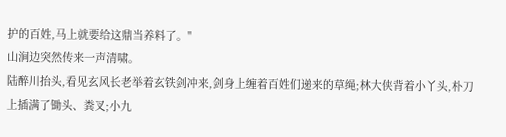护的百姓,马上就要给这鼎当养料了。"
山涧边突然传来一声清啸。
陆醉川抬头,看见玄风长老举着玄铁剑冲来,剑身上缠着百姓们递来的草绳;林大侠背着小丫头,朴刀上插满了锄头、粪叉;小九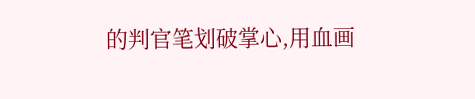的判官笔划破掌心,用血画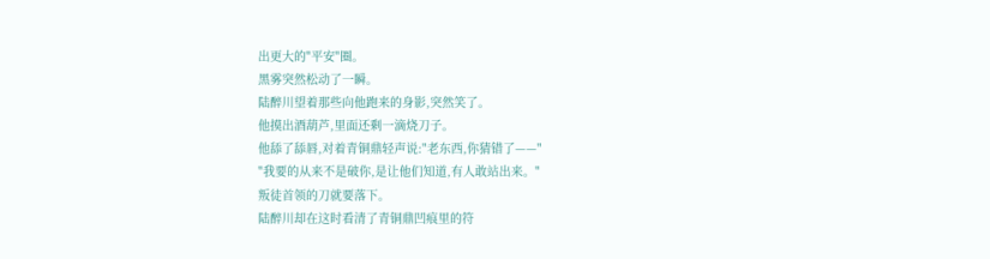出更大的"平安"圈。
黑雾突然松动了一瞬。
陆醉川望着那些向他跑来的身影,突然笑了。
他摸出酒葫芦,里面还剩一滴烧刀子。
他舔了舔唇,对着青铜鼎轻声说:"老东西,你猜错了——"
"我要的从来不是破你,是让他们知道,有人敢站出来。"
叛徒首领的刀就要落下。
陆醉川却在这时看清了青铜鼎凹痕里的符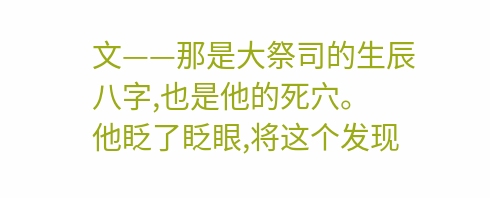文——那是大祭司的生辰八字,也是他的死穴。
他眨了眨眼,将这个发现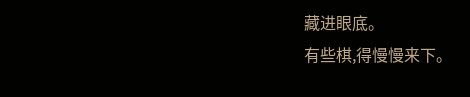藏进眼底。
有些棋,得慢慢来下。